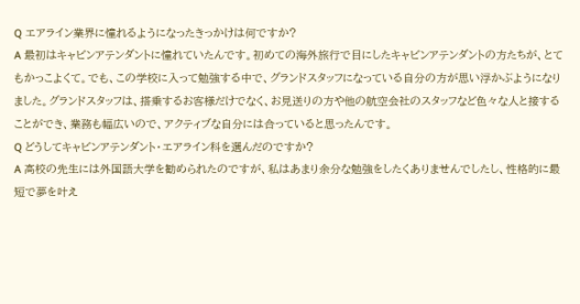Q エアライン業界に憧れるようになったきっかけは何ですか?
A 最初はキャビンアテンダントに憧れていたんです。初めての海外旅行で目にしたキャビンアテンダントの方たちが、とてもかっこよくて。でも、この学校に入って勉強する中で、グランドスタッフになっている自分の方が思い浮かぶようになりました。グランドスタッフは、搭乗するお客様だけでなく、お見送りの方や他の航空会社のスタッフなど色々な人と接することができ、業務も幅広いので、アクティブな自分には合っていると思ったんです。
Q どうしてキャビンアテンダント・エアライン科を選んだのですか?
A 高校の先生には外国語大学を勧められたのですが、私はあまり余分な勉強をしたくありませんでしたし、性格的に最短で夢を叶え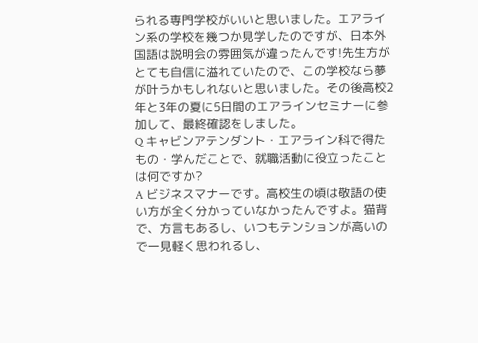られる専門学校がいいと思いました。エアライン系の学校を幾つか見学したのですが、日本外国語は説明会の雰囲気が違ったんです!先生方がとても自信に溢れていたので、この学校なら夢が叶うかもしれないと思いました。その後高校2年と3年の夏に5日間のエアラインセミナーに参加して、最終確認をしました。
Q キャビンアテンダント・エアライン科で得たもの・学んだことで、就職活動に役立ったことは何ですか?
A ビジネスマナーです。高校生の頃は敬語の使い方が全く分かっていなかったんですよ。猫背で、方言もあるし、いつもテンションが高いので一見軽く思われるし、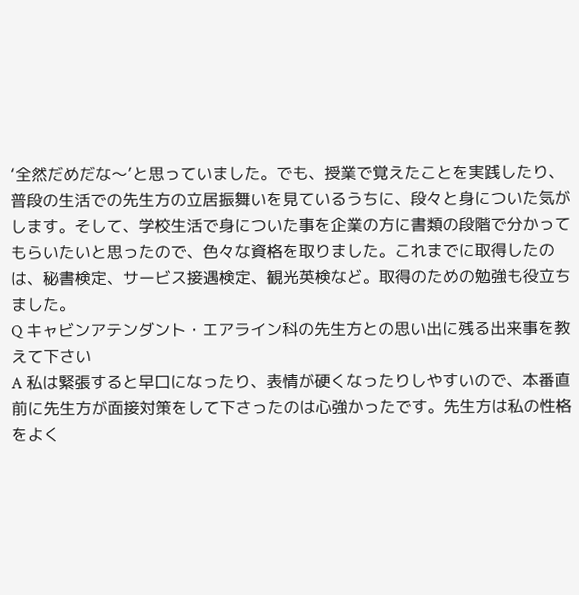‘全然だめだな〜’と思っていました。でも、授業で覚えたことを実践したり、普段の生活での先生方の立居振舞いを見ているうちに、段々と身についた気がします。そして、学校生活で身についた事を企業の方に書類の段階で分かってもらいたいと思ったので、色々な資格を取りました。これまでに取得したのは、秘書検定、サービス接遇検定、観光英検など。取得のための勉強も役立ちました。
Q キャビンアテンダント・エアライン科の先生方との思い出に残る出来事を教えて下さい
A 私は緊張すると早口になったり、表情が硬くなったりしやすいので、本番直前に先生方が面接対策をして下さったのは心強かったです。先生方は私の性格をよく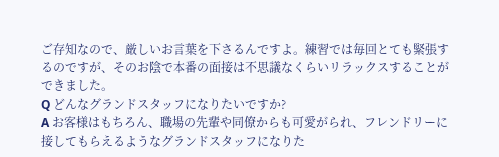ご存知なので、厳しいお言葉を下さるんですよ。練習では毎回とても緊張するのですが、そのお陰で本番の面接は不思議なくらいリラックスすることができました。
Q どんなグランドスタッフになりたいですか?
A お客様はもちろん、職場の先輩や同僚からも可愛がられ、フレンドリーに接してもらえるようなグランドスタッフになりた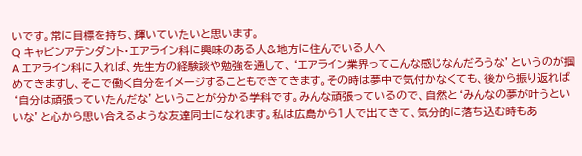いです。常に目標を持ち、輝いていたいと思います。
Q キャビンアテンダント・エアライン科に興味のある人&地方に住んでいる人へ
A エアライン科に入れば、先生方の経験談や勉強を通して、‘エアライン業界ってこんな感じなんだろうな’というのが掴めてきますし、そこで働く自分をイメージすることもできてきます。その時は夢中で気付かなくても、後から振り返れば‘自分は頑張っていたんだな’ということが分かる学科です。みんな頑張っているので、自然と‘みんなの夢が叶うといいな’と心から思い合えるような友達同士になれます。私は広島から1人で出てきて、気分的に落ち込む時もあ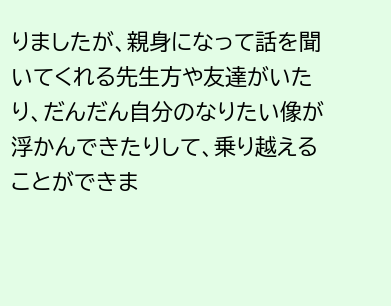りましたが、親身になって話を聞いてくれる先生方や友達がいたり、だんだん自分のなりたい像が浮かんできたりして、乗り越えることができま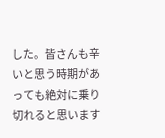した。皆さんも辛いと思う時期があっても絶対に乗り切れると思います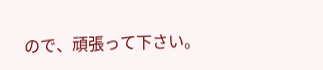ので、頑張って下さい。